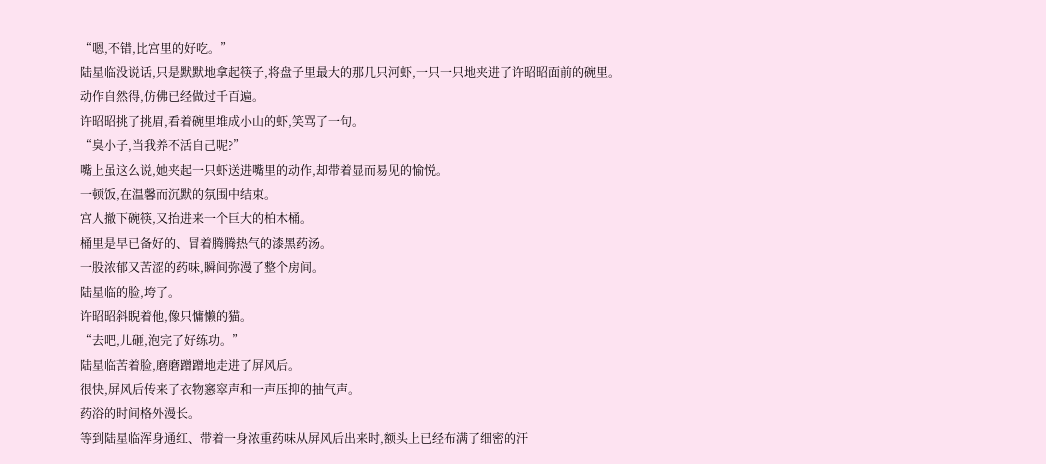“嗯,不错,比宫里的好吃。”
陆星临没说话,只是默默地拿起筷子,将盘子里最大的那几只河虾,一只一只地夹进了许昭昭面前的碗里。
动作自然得,仿佛已经做过千百遍。
许昭昭挑了挑眉,看着碗里堆成小山的虾,笑骂了一句。
“臭小子,当我养不活自己呢?”
嘴上虽这么说,她夹起一只虾送进嘴里的动作,却带着显而易见的愉悦。
一顿饭,在温馨而沉默的氛围中结束。
宫人撤下碗筷,又抬进来一个巨大的柏木桶。
桶里是早已备好的、冒着腾腾热气的漆黑药汤。
一股浓郁又苦涩的药味,瞬间弥漫了整个房间。
陆星临的脸,垮了。
许昭昭斜睨着他,像只慵懒的猫。
“去吧,儿砸,泡完了好练功。”
陆星临苦着脸,磨磨蹭蹭地走进了屏风后。
很快,屏风后传来了衣物窸窣声和一声压抑的抽气声。
药浴的时间格外漫长。
等到陆星临浑身通红、带着一身浓重药味从屏风后出来时,额头上已经布满了细密的汗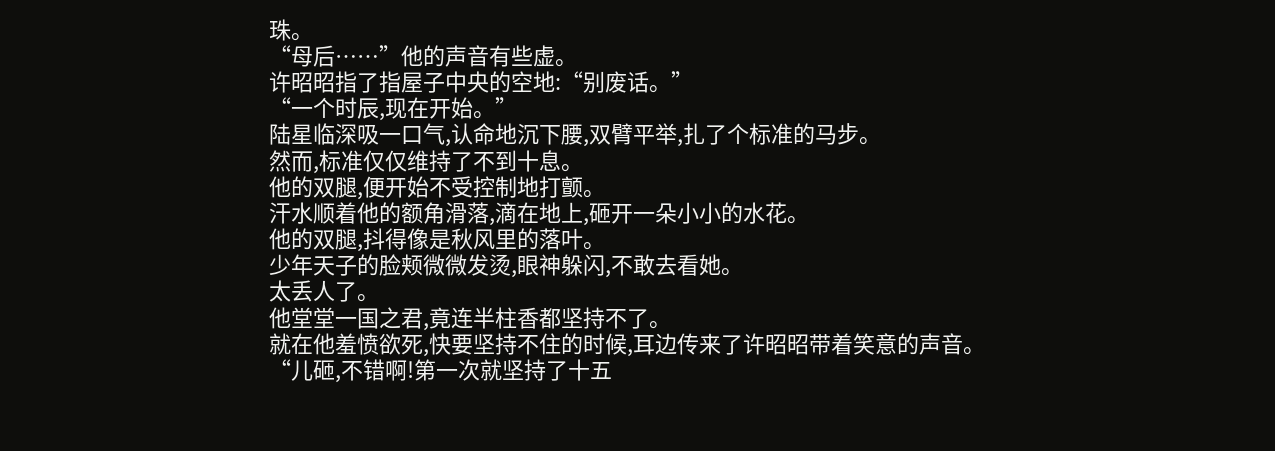珠。
“母后……”他的声音有些虚。
许昭昭指了指屋子中央的空地:“别废话。”
“一个时辰,现在开始。”
陆星临深吸一口气,认命地沉下腰,双臂平举,扎了个标准的马步。
然而,标准仅仅维持了不到十息。
他的双腿,便开始不受控制地打颤。
汗水顺着他的额角滑落,滴在地上,砸开一朵小小的水花。
他的双腿,抖得像是秋风里的落叶。
少年天子的脸颊微微发烫,眼神躲闪,不敢去看她。
太丢人了。
他堂堂一国之君,竟连半柱香都坚持不了。
就在他羞愤欲死,快要坚持不住的时候,耳边传来了许昭昭带着笑意的声音。
“儿砸,不错啊!第一次就坚持了十五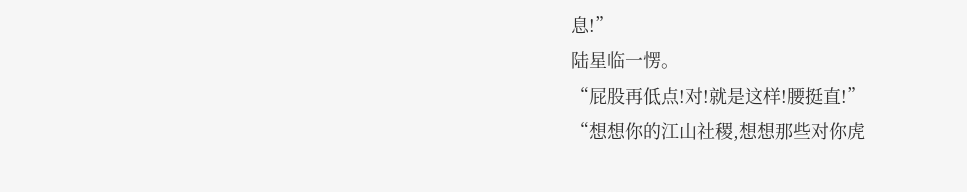息!”
陆星临一愣。
“屁股再低点!对!就是这样!腰挺直!”
“想想你的江山社稷,想想那些对你虎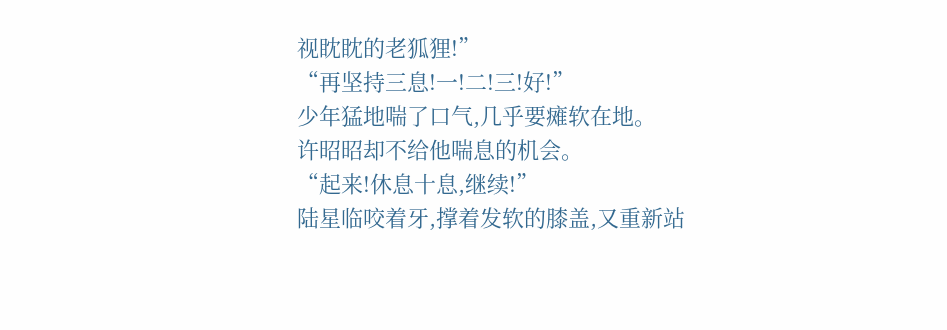视眈眈的老狐狸!”
“再坚持三息!一!二!三!好!”
少年猛地喘了口气,几乎要瘫软在地。
许昭昭却不给他喘息的机会。
“起来!休息十息,继续!”
陆星临咬着牙,撑着发软的膝盖,又重新站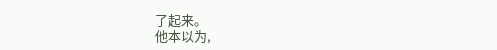了起来。
他本以为,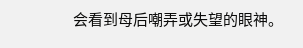会看到母后嘲弄或失望的眼神。